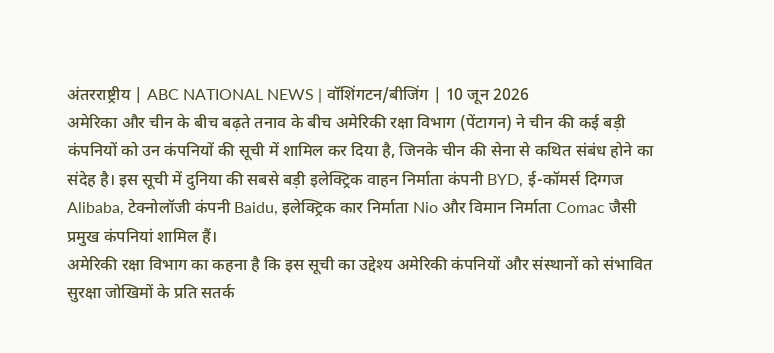अंतरराष्ट्रीय | ABC NATIONAL NEWS | वॉशिंगटन/बीजिंग | 10 जून 2026
अमेरिका और चीन के बीच बढ़ते तनाव के बीच अमेरिकी रक्षा विभाग (पेंटागन) ने चीन की कई बड़ी कंपनियों को उन कंपनियों की सूची में शामिल कर दिया है, जिनके चीन की सेना से कथित संबंध होने का संदेह है। इस सूची में दुनिया की सबसे बड़ी इलेक्ट्रिक वाहन निर्माता कंपनी BYD, ई-कॉमर्स दिग्गज Alibaba, टेक्नोलॉजी कंपनी Baidu, इलेक्ट्रिक कार निर्माता Nio और विमान निर्माता Comac जैसी प्रमुख कंपनियां शामिल हैं।
अमेरिकी रक्षा विभाग का कहना है कि इस सूची का उद्देश्य अमेरिकी कंपनियों और संस्थानों को संभावित सुरक्षा जोखिमों के प्रति सतर्क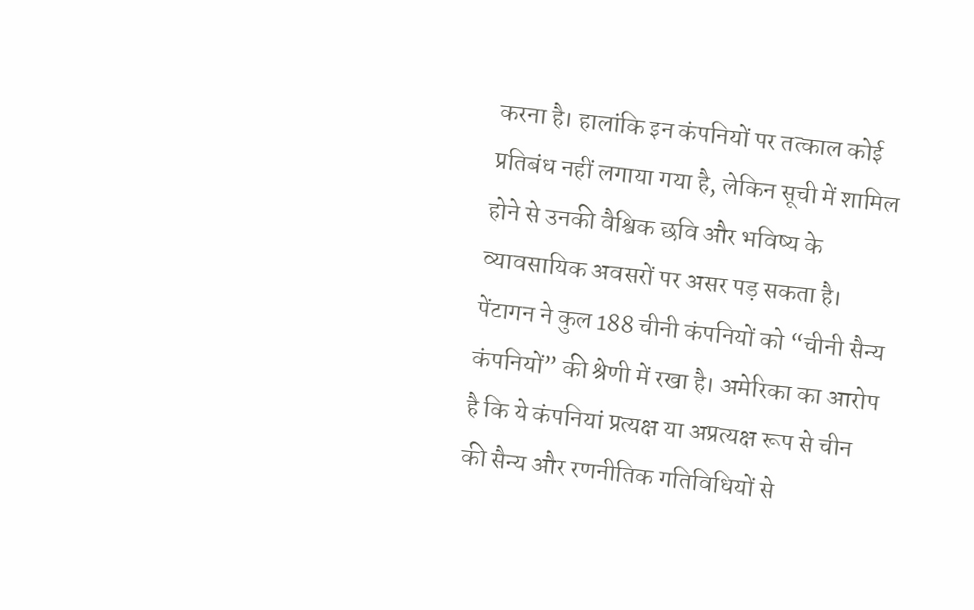करना है। हालांकि इन कंपनियों पर तत्काल कोई प्रतिबंध नहीं लगाया गया है, लेकिन सूची में शामिल होने से उनकी वैश्विक छवि और भविष्य के व्यावसायिक अवसरों पर असर पड़ सकता है।
पेंटागन ने कुल 188 चीनी कंपनियों को “चीनी सैन्य कंपनियों” की श्रेणी में रखा है। अमेरिका का आरोप है कि ये कंपनियां प्रत्यक्ष या अप्रत्यक्ष रूप से चीन की सैन्य और रणनीतिक गतिविधियों से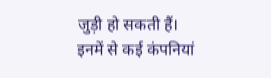जुड़ी हो सकती हैं। इनमें से कई कंपनियां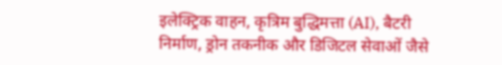इलेक्ट्रिक वाहन, कृत्रिम बुद्धिमत्ता (AI), बैटरी निर्माण, ड्रोन तकनीक और डिजिटल सेवाओं जैसे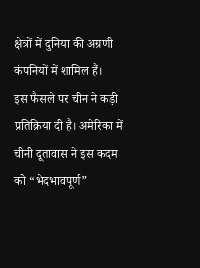क्षेत्रों में दुनिया की अग्रणी कंपनियों में शामिल हैं।
इस फैसले पर चीन ने कड़ी प्रतिक्रिया दी है। अमेरिका में चीनी दूतावास ने इस कदम को “भेदभावपूर्ण”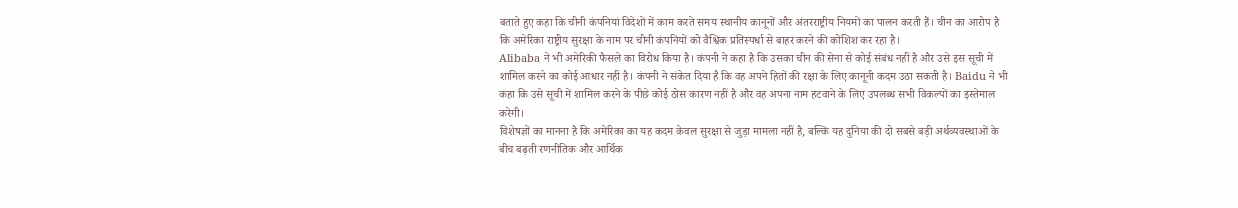बताते हुए कहा कि चीनी कंपनियां विदेशों में काम करते समय स्थानीय कानूनों और अंतरराष्ट्रीय नियमों का पालन करती हैं। चीन का आरोप है कि अमेरिका राष्ट्रीय सुरक्षा के नाम पर चीनी कंपनियों को वैश्विक प्रतिस्पर्धा से बाहर करने की कोशिश कर रहा है।
Alibaba ने भी अमेरिकी फैसले का विरोध किया है। कंपनी ने कहा है कि उसका चीन की सेना से कोई संबंध नहीं है और उसे इस सूची में शामिल करने का कोई आधार नहीं है। कंपनी ने संकेत दिया है कि वह अपने हितों की रक्षा के लिए कानूनी कदम उठा सकती है। Baidu ने भी कहा कि उसे सूची में शामिल करने के पीछे कोई ठोस कारण नहीं है और वह अपना नाम हटवाने के लिए उपलब्ध सभी विकल्पों का इस्तेमाल करेगी।
विशेषज्ञों का मानना है कि अमेरिका का यह कदम केवल सुरक्षा से जुड़ा मामला नहीं है, बल्कि यह दुनिया की दो सबसे बड़ी अर्थव्यवस्थाओं के बीच बढ़ती रणनीतिक और आर्थिक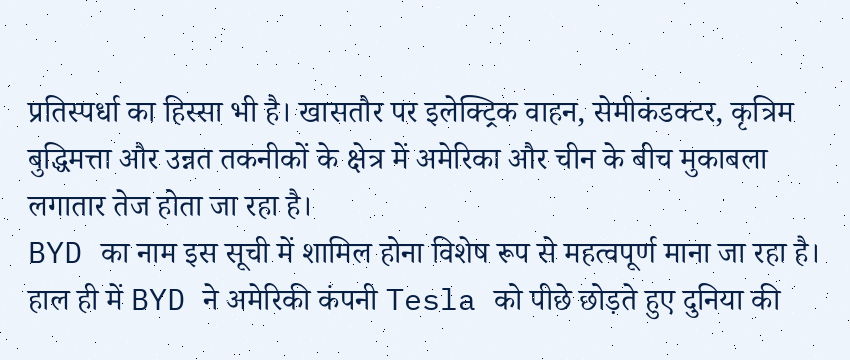प्रतिस्पर्धा का हिस्सा भी है। खासतौर पर इलेक्ट्रिक वाहन, सेमीकंडक्टर, कृत्रिम बुद्धिमत्ता और उन्नत तकनीकों के क्षेत्र में अमेरिका और चीन के बीच मुकाबला लगातार तेज होता जा रहा है।
BYD का नाम इस सूची में शामिल होना विशेष रूप से महत्वपूर्ण माना जा रहा है। हाल ही में BYD ने अमेरिकी कंपनी Tesla को पीछे छोड़ते हुए दुनिया की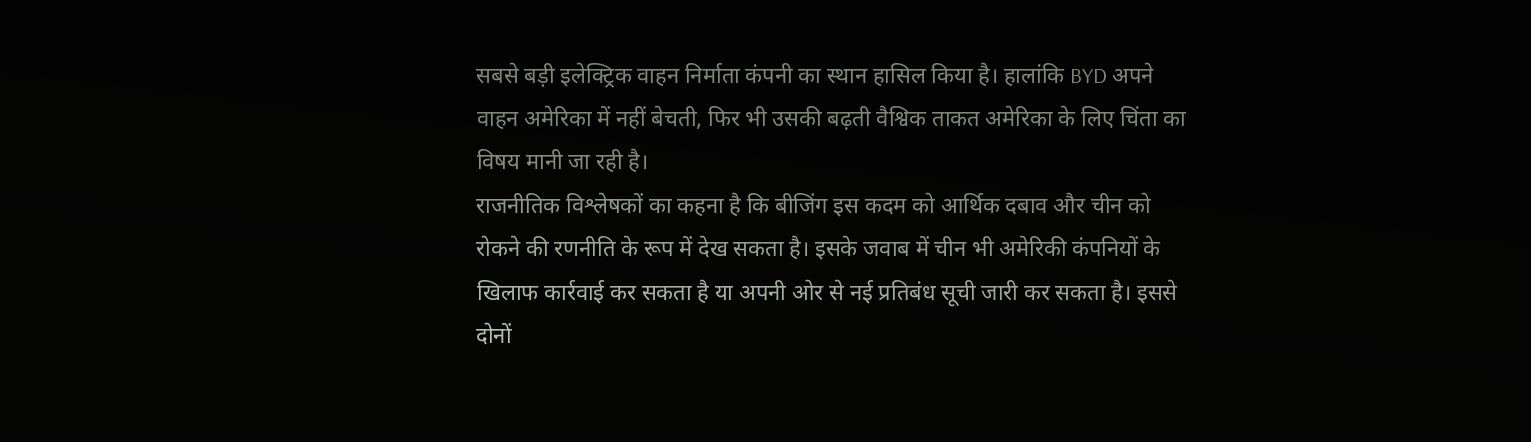सबसे बड़ी इलेक्ट्रिक वाहन निर्माता कंपनी का स्थान हासिल किया है। हालांकि BYD अपने वाहन अमेरिका में नहीं बेचती, फिर भी उसकी बढ़ती वैश्विक ताकत अमेरिका के लिए चिंता का विषय मानी जा रही है।
राजनीतिक विश्लेषकों का कहना है कि बीजिंग इस कदम को आर्थिक दबाव और चीन को रोकने की रणनीति के रूप में देख सकता है। इसके जवाब में चीन भी अमेरिकी कंपनियों के खिलाफ कार्रवाई कर सकता है या अपनी ओर से नई प्रतिबंध सूची जारी कर सकता है। इससे दोनों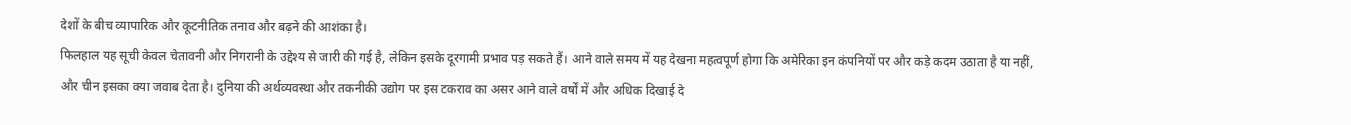देशों के बीच व्यापारिक और कूटनीतिक तनाव और बढ़ने की आशंका है।
फिलहाल यह सूची केवल चेतावनी और निगरानी के उद्देश्य से जारी की गई है, लेकिन इसके दूरगामी प्रभाव पड़ सकते हैं। आने वाले समय में यह देखना महत्वपूर्ण होगा कि अमेरिका इन कंपनियों पर और कड़े कदम उठाता है या नहीं, और चीन इसका क्या जवाब देता है। दुनिया की अर्थव्यवस्था और तकनीकी उद्योग पर इस टकराव का असर आने वाले वर्षों में और अधिक दिखाई दे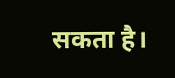सकता है।